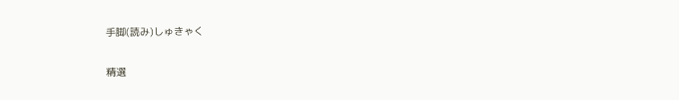手脚(読み)しゅきゃく

精選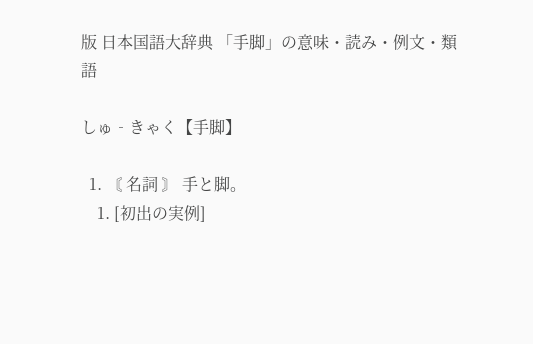版 日本国語大辞典 「手脚」の意味・読み・例文・類語

しゅ‐きゃく【手脚】

  1. 〘 名詞 〙 手と脚。
    1. [初出の実例]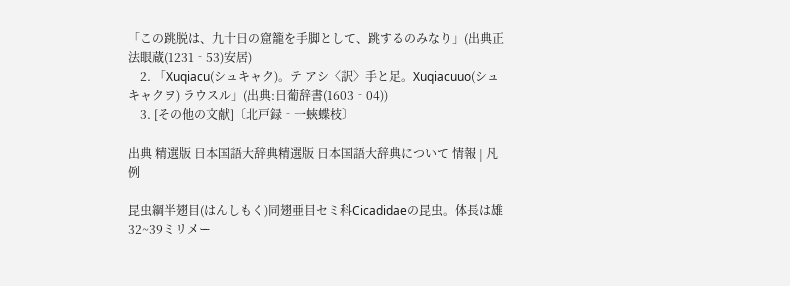「この跳脱は、九十日の窟籠を手脚として、跳するのみなり」(出典正法眼蔵(1231‐53)安居)
    2. 「Xuqiacu(シュキャク)。テ アシ〈訳〉手と足。Xuqiacuuo(シュキャクヲ) ラウスル」(出典:日葡辞書(1603‐04))
    3. [その他の文献]〔北戸録‐一蛺蝶枝〕

出典 精選版 日本国語大辞典精選版 日本国語大辞典について 情報 | 凡例

昆虫綱半翅目(はんしもく)同翅亜目セミ科Cicadidaeの昆虫。体長は雄32~39ミリメー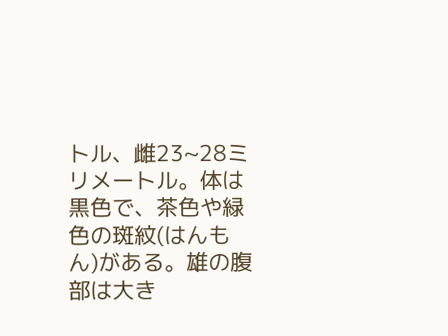トル、雌23~28ミリメートル。体は黒色で、茶色や緑色の斑紋(はんもん)がある。雄の腹部は大き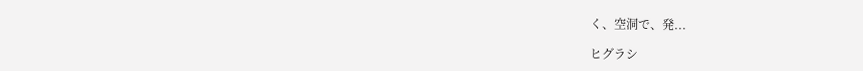く、空洞で、発...

ヒグラシ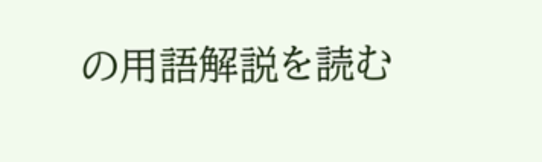の用語解説を読む